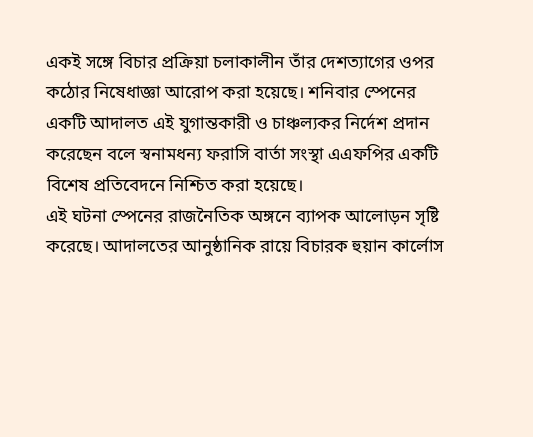একই সঙ্গে বিচার প্রক্রিয়া চলাকালীন তাঁর দেশত্যাগের ওপর কঠোর নিষেধাজ্ঞা আরোপ করা হয়েছে। শনিবার স্পেনের একটি আদালত এই যুগান্তকারী ও চাঞ্চল্যকর নির্দেশ প্রদান করেছেন বলে স্বনামধন্য ফরাসি বার্তা সংস্থা এএফপির একটি বিশেষ প্রতিবেদনে নিশ্চিত করা হয়েছে।
এই ঘটনা স্পেনের রাজনৈতিক অঙ্গনে ব্যাপক আলোড়ন সৃষ্টি করেছে। আদালতের আনুষ্ঠানিক রায়ে বিচারক হুয়ান কার্লোস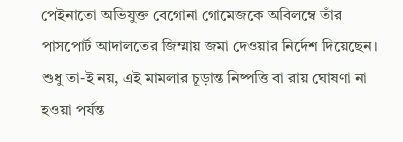পেইনাতো অভিযুক্ত বেগোনা গোমেজকে অবিলম্বে তাঁর পাসপোর্ট আদালতের জিম্মায় জমা দেওয়ার নির্দেশ দিয়েছেন।
শুধু তা-ই নয়, এই মামলার চূড়ান্ত নিষ্পত্তি বা রায় ঘোষণা না হওয়া পর্যন্ত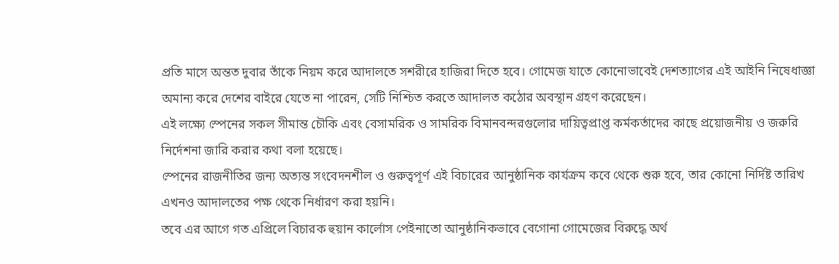প্রতি মাসে অন্তত দুবার তাঁকে নিয়ম করে আদালতে সশরীরে হাজিরা দিতে হবে। গোমেজ যাতে কোনোভাবেই দেশত্যাগের এই আইনি নিষেধাজ্ঞা অমান্য করে দেশের বাইরে যেতে না পারেন, সেটি নিশ্চিত করতে আদালত কঠোর অবস্থান গ্রহণ করেছেন।
এই লক্ষ্যে স্পেনের সকল সীমান্ত চৌকি এবং বেসামরিক ও সামরিক বিমানবন্দরগুলোর দায়িত্বপ্রাপ্ত কর্মকর্তাদের কাছে প্রয়োজনীয় ও জরুরি নির্দেশনা জারি করার কথা বলা হয়েছে।
স্পেনের রাজনীতির জন্য অত্যন্ত সংবেদনশীল ও গুরুত্বপূর্ণ এই বিচারের আনুষ্ঠানিক কার্যক্রম কবে থেকে শুরু হবে, তার কোনো নির্দিষ্ট তারিখ এখনও আদালতের পক্ষ থেকে নির্ধারণ করা হয়নি।
তবে এর আগে গত এপ্রিলে বিচারক হুয়ান কার্লোস পেইনাতো আনুষ্ঠানিকভাবে বেগোনা গোমেজের বিরুদ্ধে অর্থ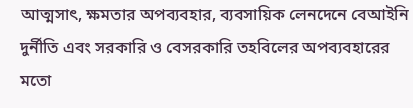আত্মসাৎ, ক্ষমতার অপব্যবহার, ব্যবসায়িক লেনদেনে বেআইনি দুর্নীতি এবং সরকারি ও বেসরকারি তহবিলের অপব্যবহারের মতো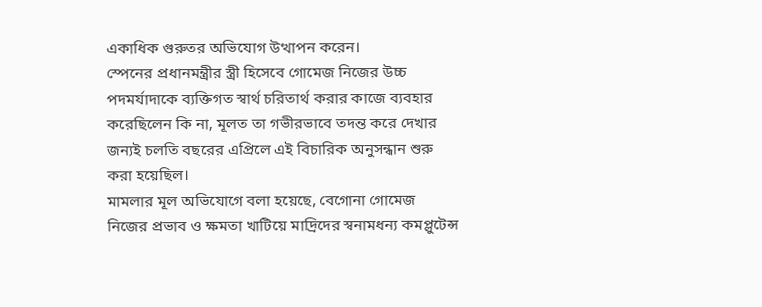একাধিক গুরুতর অভিযোগ উত্থাপন করেন।
স্পেনের প্রধানমন্ত্রীর স্ত্রী হিসেবে গোমেজ নিজের উচ্চ পদমর্যাদাকে ব্যক্তিগত স্বার্থ চরিতার্থ করার কাজে ব্যবহার করেছিলেন কি না, মূলত তা গভীরভাবে তদন্ত করে দেখার জন্যই চলতি বছরের এপ্রিলে এই বিচারিক অনুসন্ধান শুরু করা হয়েছিল।
মামলার মূল অভিযোগে বলা হয়েছে, বেগোনা গোমেজ নিজের প্রভাব ও ক্ষমতা খাটিয়ে মাদ্রিদের স্বনামধন্য কমপ্লুটেন্স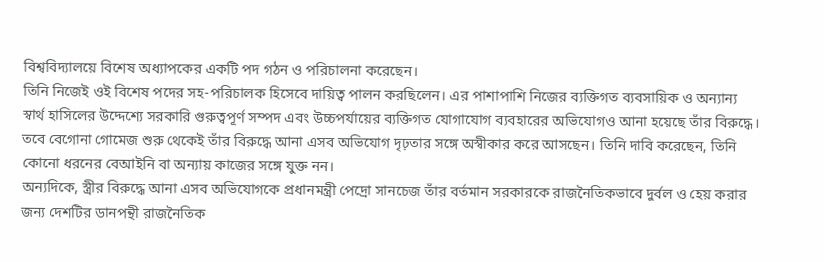বিশ্ববিদ্যালয়ে বিশেষ অধ্যাপকের একটি পদ গঠন ও পরিচালনা করেছেন।
তিনি নিজেই ওই বিশেষ পদের সহ-পরিচালক হিসেবে দায়িত্ব পালন করছিলেন। এর পাশাপাশি নিজের ব্যক্তিগত ব্যবসায়িক ও অন্যান্য স্বার্থ হাসিলের উদ্দেশ্যে সরকারি গুরুত্বপূর্ণ সম্পদ এবং উচ্চপর্যায়ের ব্যক্তিগত যোগাযোগ ব্যবহারের অভিযোগও আনা হয়েছে তাঁর বিরুদ্ধে।
তবে বেগোনা গোমেজ শুরু থেকেই তাঁর বিরুদ্ধে আনা এসব অভিযোগ দৃঢ়তার সঙ্গে অস্বীকার করে আসছেন। তিনি দাবি করেছেন, তিনি কোনো ধরনের বেআইনি বা অন্যায় কাজের সঙ্গে যুক্ত নন।
অন্যদিকে, স্ত্রীর বিরুদ্ধে আনা এসব অভিযোগকে প্রধানমন্ত্রী পেদ্রো সানচেজ তাঁর বর্তমান সরকারকে রাজনৈতিকভাবে দুর্বল ও হেয় করার জন্য দেশটির ডানপন্থী রাজনৈতিক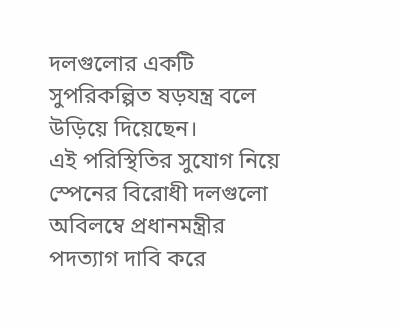দলগুলোর একটি সুপরিকল্পিত ষড়যন্ত্র বলে উড়িয়ে দিয়েছেন।
এই পরিস্থিতির সুযোগ নিয়ে স্পেনের বিরোধী দলগুলো অবিলম্বে প্রধানমন্ত্রীর পদত্যাগ দাবি করে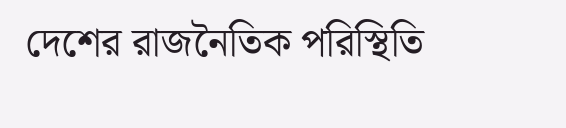দেশের রাজনৈতিক পরিস্থিতি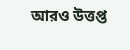আরও উত্তপ্ত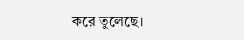করে তুলেছে।